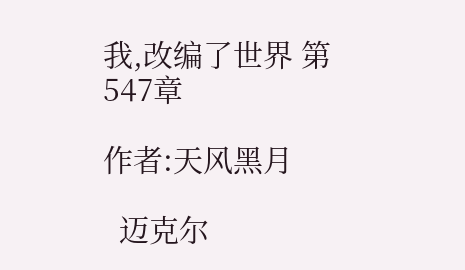我,改编了世界 第547章

作者:天风黑月

  迈克尔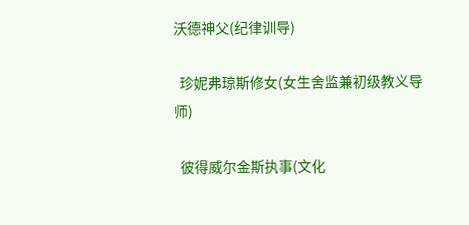沃德神父(纪律训导)

  珍妮弗琼斯修女(女生舍监兼初级教义导师)

  彼得威尔金斯执事(文化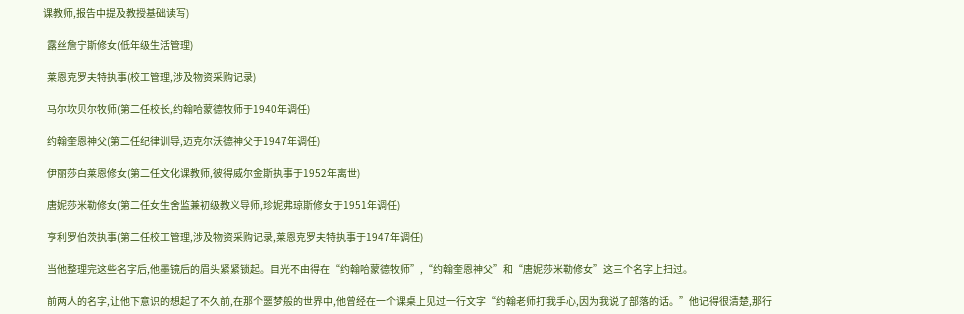课教师,报告中提及教授基础读写)

  露丝詹宁斯修女(低年级生活管理)

  莱恩克罗夫特执事(校工管理,涉及物资采购记录)

  马尔坎贝尔牧师(第二任校长,约翰哈蒙德牧师于1940年调任)

  约翰奎恩神父(第二任纪律训导,迈克尔沃德神父于1947年调任)

  伊丽莎白莱恩修女(第二任文化课教师,彼得威尔金斯执事于1952年离世)

  唐妮莎米勒修女(第二任女生舍监兼初级教义导师,珍妮弗琼斯修女于1951年调任)

  亨利罗伯茨执事(第二任校工管理,涉及物资采购记录,莱恩克罗夫特执事于1947年调任)

  当他整理完这些名字后,他墨镜后的眉头紧紧锁起。目光不由得在“约翰哈蒙德牧师”,“约翰奎恩神父”和“唐妮莎米勒修女”这三个名字上扫过。

  前两人的名字,让他下意识的想起了不久前,在那个噩梦般的世界中,他曾经在一个课桌上见过一行文字“约翰老师打我手心,因为我说了部落的话。”他记得很清楚,那行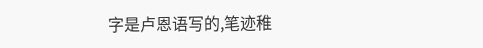字是卢恩语写的,笔迹稚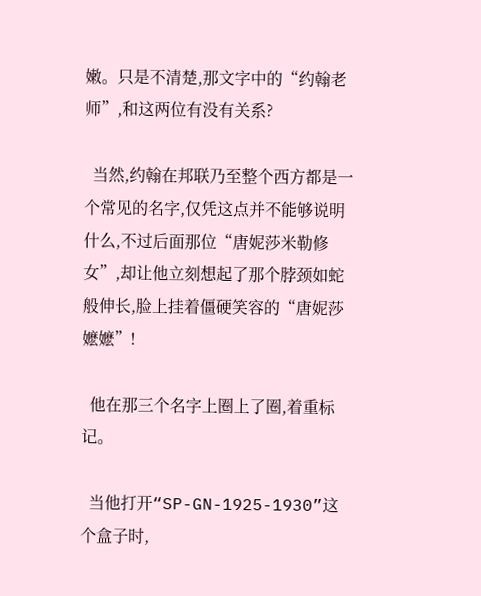嫩。只是不清楚,那文字中的“约翰老师”,和这两位有没有关系?

  当然,约翰在邦联乃至整个西方都是一个常见的名字,仅凭这点并不能够说明什么,不过后面那位“唐妮莎米勒修女”,却让他立刻想起了那个脖颈如蛇般伸长,脸上挂着僵硬笑容的“唐妮莎嬷嬷”!

  他在那三个名字上圈上了圈,着重标记。

  当他打开“SP-GN-1925-1930”这个盒子时,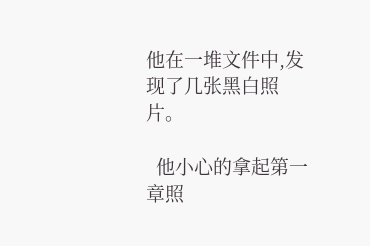他在一堆文件中,发现了几张黑白照片。

  他小心的拿起第一章照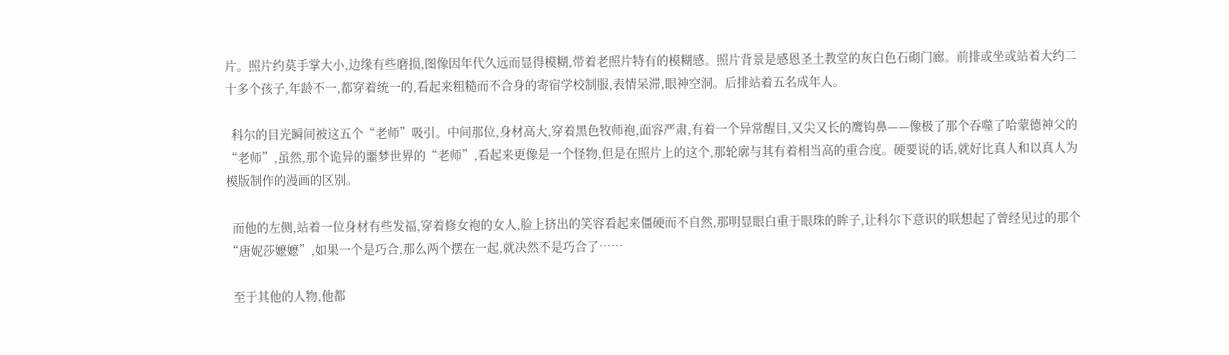片。照片约莫手掌大小,边缘有些磨损,图像因年代久远而显得模糊,带着老照片特有的模糊感。照片背景是感恩圣土教堂的灰白色石砌门廊。前排或坐或站着大约二十多个孩子,年龄不一,都穿着统一的,看起来粗糙而不合身的寄宿学校制服,表情呆滞,眼神空洞。后排站着五名成年人。

  科尔的目光瞬间被这五个“老师”吸引。中间那位,身材高大,穿着黑色牧师袍,面容严肃,有着一个异常醒目,又尖又长的鹰钩鼻——像极了那个吞噬了哈蒙德神父的“老师”,虽然,那个诡异的噩梦世界的“老师”,看起来更像是一个怪物,但是在照片上的这个,那轮廓与其有着相当高的重合度。硬要说的话,就好比真人和以真人为模版制作的漫画的区别。

  而他的左侧,站着一位身材有些发福,穿着修女袍的女人,脸上挤出的笑容看起来僵硬而不自然,那明显眼白重于眼珠的眸子,让科尔下意识的联想起了曾经见过的那个“唐妮莎嬷嬷”,如果一个是巧合,那么两个摆在一起,就决然不是巧合了……

  至于其他的人物,他都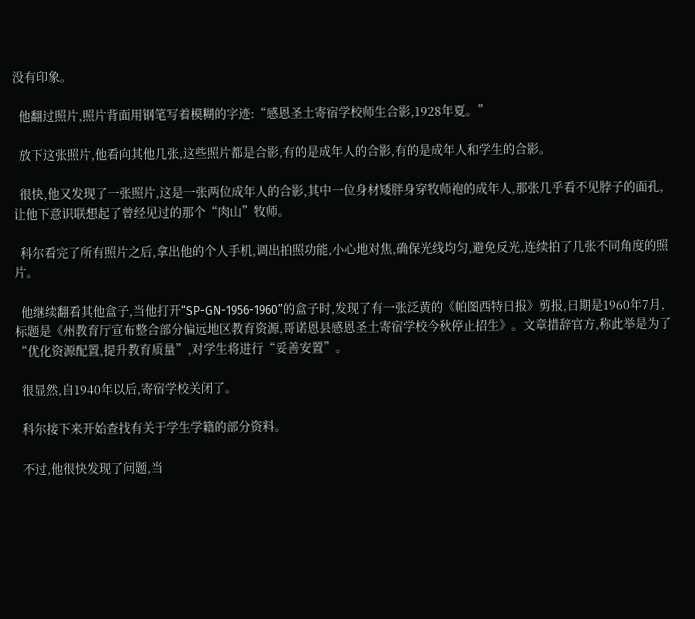没有印象。

  他翻过照片,照片背面用钢笔写着模糊的字迹:“感恩圣土寄宿学校师生合影,1928年夏。”

  放下这张照片,他看向其他几张,这些照片都是合影,有的是成年人的合影,有的是成年人和学生的合影。

  很快,他又发现了一张照片,这是一张两位成年人的合影,其中一位身材矮胖身穿牧师袍的成年人,那张几乎看不见脖子的面孔,让他下意识联想起了曾经见过的那个“肉山”牧师。

  科尔看完了所有照片之后,拿出他的个人手机,调出拍照功能,小心地对焦,确保光线均匀,避免反光,连续拍了几张不同角度的照片。

  他继续翻看其他盒子,当他打开“SP-GN-1956-1960”的盒子时,发现了有一张泛黄的《帕图西特日报》剪报,日期是1960年7月,标题是《州教育厅宣布整合部分偏远地区教育资源,哥诺恩县感恩圣土寄宿学校今秋停止招生》。文章措辞官方,称此举是为了“优化资源配置,提升教育质量”,对学生将进行“妥善安置”。

  很显然,自1940年以后,寄宿学校关闭了。

  科尔接下来开始查找有关于学生学籍的部分资料。

  不过,他很快发现了问题,当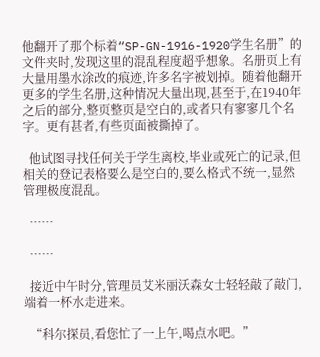他翻开了那个标着“SP-GN-1916-1920学生名册”的文件夹时,发现这里的混乱程度超乎想象。名册页上有大量用墨水涂改的痕迹,许多名字被划掉。随着他翻开更多的学生名册,这种情况大量出现,甚至于,在1940年之后的部分,整页整页是空白的,或者只有寥寥几个名字。更有甚者,有些页面被撕掉了。

  他试图寻找任何关于学生离校,毕业或死亡的记录,但相关的登记表格要么是空白的,要么格式不统一,显然管理极度混乱。

  ……

  ……

  接近中午时分,管理员艾米丽沃森女士轻轻敲了敲门,端着一杯水走进来。

  “科尔探员,看您忙了一上午,喝点水吧。”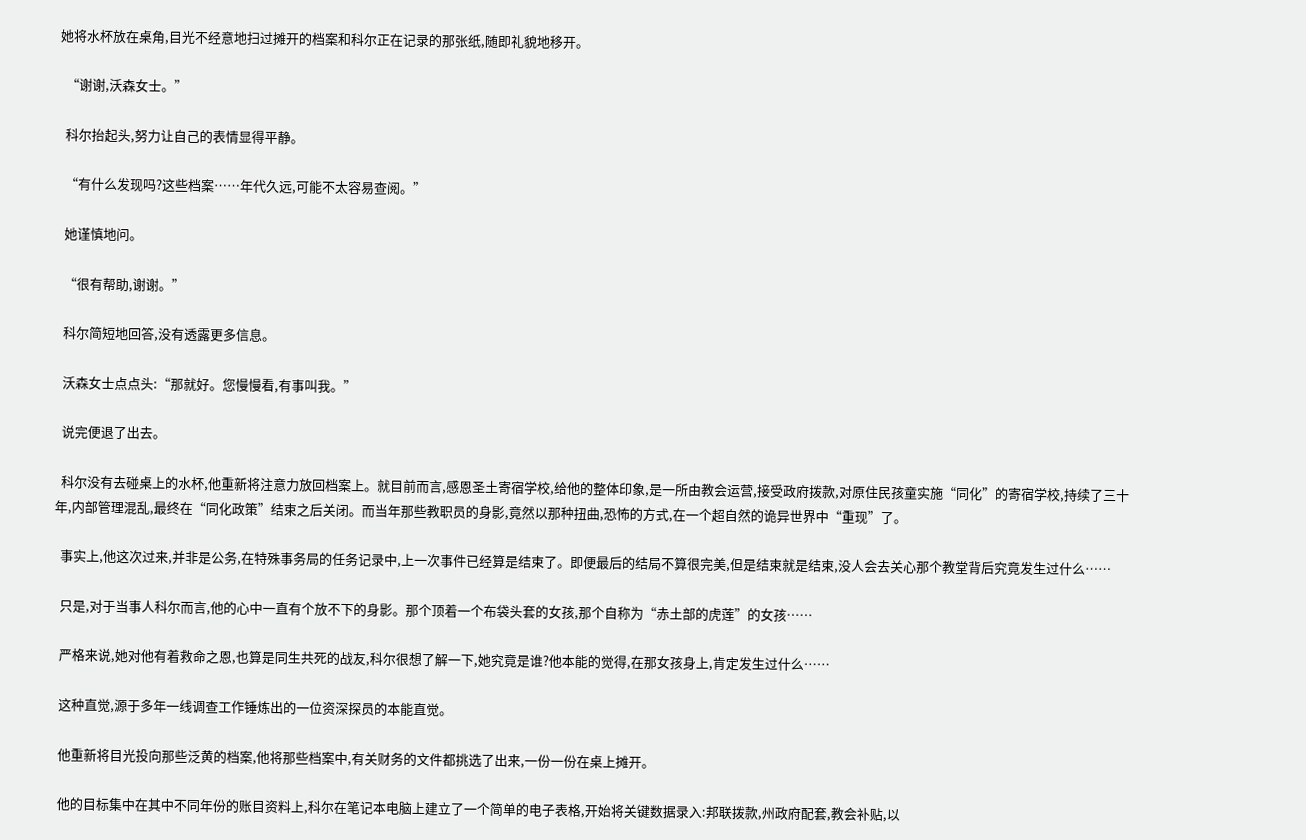她将水杯放在桌角,目光不经意地扫过摊开的档案和科尔正在记录的那张纸,随即礼貌地移开。

  “谢谢,沃森女士。”

  科尔抬起头,努力让自己的表情显得平静。

  “有什么发现吗?这些档案……年代久远,可能不太容易查阅。”

  她谨慎地问。

  “很有帮助,谢谢。”

  科尔简短地回答,没有透露更多信息。

  沃森女士点点头:“那就好。您慢慢看,有事叫我。”

  说完便退了出去。

  科尔没有去碰桌上的水杯,他重新将注意力放回档案上。就目前而言,感恩圣土寄宿学校,给他的整体印象,是一所由教会运营,接受政府拨款,对原住民孩童实施“同化”的寄宿学校,持续了三十年,内部管理混乱,最终在“同化政策”结束之后关闭。而当年那些教职员的身影,竟然以那种扭曲,恐怖的方式,在一个超自然的诡异世界中“重现”了。

  事实上,他这次过来,并非是公务,在特殊事务局的任务记录中,上一次事件已经算是结束了。即便最后的结局不算很完美,但是结束就是结束,没人会去关心那个教堂背后究竟发生过什么……

  只是,对于当事人科尔而言,他的心中一直有个放不下的身影。那个顶着一个布袋头套的女孩,那个自称为“赤土部的虎莲”的女孩……

  严格来说,她对他有着救命之恩,也算是同生共死的战友,科尔很想了解一下,她究竟是谁?他本能的觉得,在那女孩身上,肯定发生过什么……

  这种直觉,源于多年一线调查工作锤炼出的一位资深探员的本能直觉。

  他重新将目光投向那些泛黄的档案,他将那些档案中,有关财务的文件都挑选了出来,一份一份在桌上摊开。

  他的目标集中在其中不同年份的账目资料上,科尔在笔记本电脑上建立了一个简单的电子表格,开始将关键数据录入:邦联拨款,州政府配套,教会补贴,以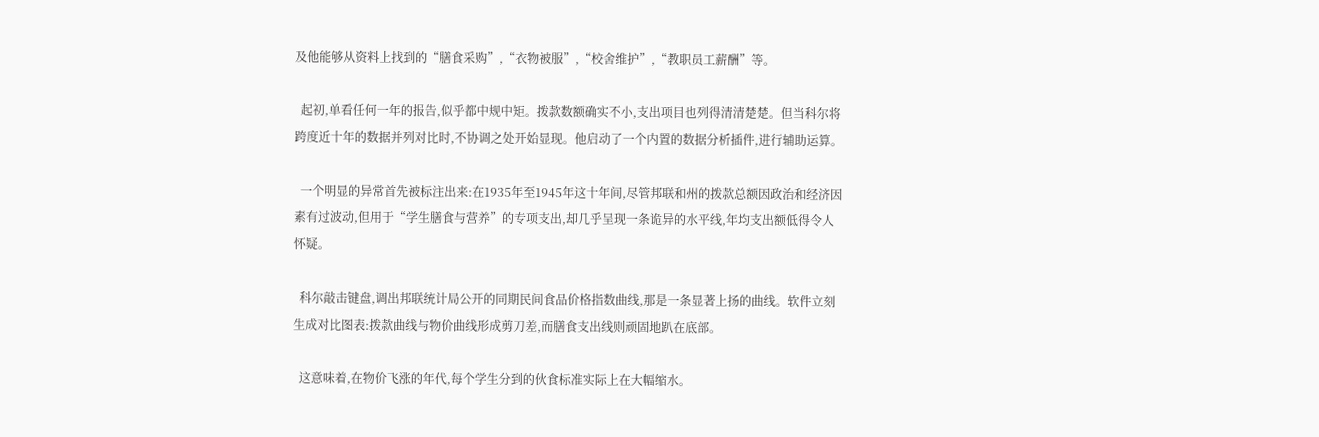及他能够从资料上找到的“膳食采购”,“衣物被服”,“校舍维护”,“教职员工薪酬”等。

  起初,单看任何一年的报告,似乎都中规中矩。拨款数额确实不小,支出项目也列得清清楚楚。但当科尔将跨度近十年的数据并列对比时,不协调之处开始显现。他启动了一个内置的数据分析插件,进行辅助运算。

  一个明显的异常首先被标注出来:在1935年至1945年这十年间,尽管邦联和州的拨款总额因政治和经济因素有过波动,但用于“学生膳食与营养”的专项支出,却几乎呈现一条诡异的水平线,年均支出额低得令人怀疑。

  科尔敲击键盘,调出邦联统计局公开的同期民间食品价格指数曲线,那是一条显著上扬的曲线。软件立刻生成对比图表:拨款曲线与物价曲线形成剪刀差,而膳食支出线则顽固地趴在底部。

  这意味着,在物价飞涨的年代,每个学生分到的伙食标准实际上在大幅缩水。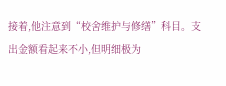接着,他注意到“校舍维护与修缮”科目。支出金额看起来不小,但明细极为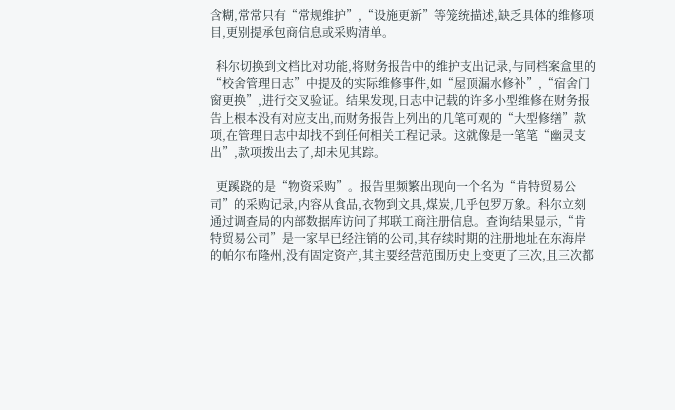含糊,常常只有“常规维护”,“设施更新”等笼统描述,缺乏具体的维修项目,更别提承包商信息或采购清单。

  科尔切换到文档比对功能,将财务报告中的维护支出记录,与同档案盒里的“校舍管理日志”中提及的实际维修事件,如“屋顶漏水修补”,“宿舍门窗更换”,进行交叉验证。结果发现,日志中记载的许多小型维修在财务报告上根本没有对应支出,而财务报告上列出的几笔可观的“大型修缮”款项,在管理日志中却找不到任何相关工程记录。这就像是一笔笔“幽灵支出”,款项拨出去了,却未见其踪。

  更蹊跷的是“物资采购”。报告里频繁出现向一个名为“肯特贸易公司”的采购记录,内容从食品,衣物到文具,煤炭,几乎包罗万象。科尔立刻通过调查局的内部数据库访问了邦联工商注册信息。查询结果显示,“肯特贸易公司”是一家早已经注销的公司,其存续时期的注册地址在东海岸的帕尔布隆州,没有固定资产,其主要经营范围历史上变更了三次,且三次都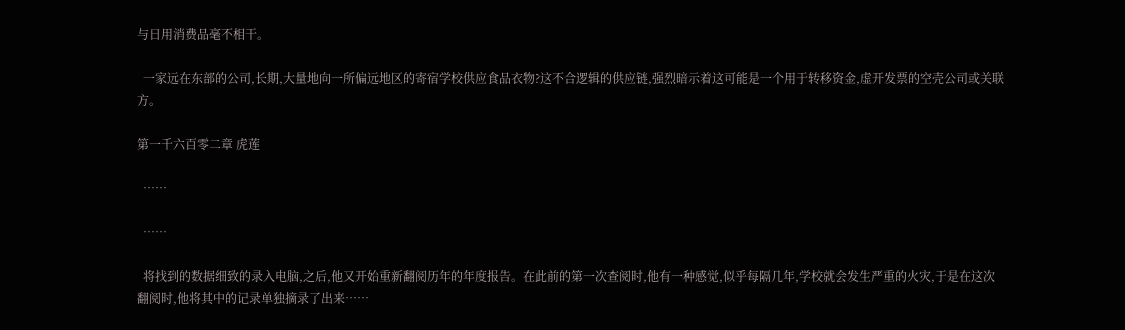与日用消费品毫不相干。

  一家远在东部的公司,长期,大量地向一所偏远地区的寄宿学校供应食品衣物?这不合逻辑的供应链,强烈暗示着这可能是一个用于转移资金,虚开发票的空壳公司或关联方。

第一千六百零二章 虎莲

  ……

  ……

  将找到的数据细致的录入电脑,之后,他又开始重新翻阅历年的年度报告。在此前的第一次查阅时,他有一种感觉,似乎每隔几年,学校就会发生严重的火灾,于是在这次翻阅时,他将其中的记录单独摘录了出来……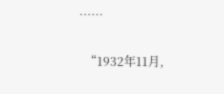……

  “1932年11月,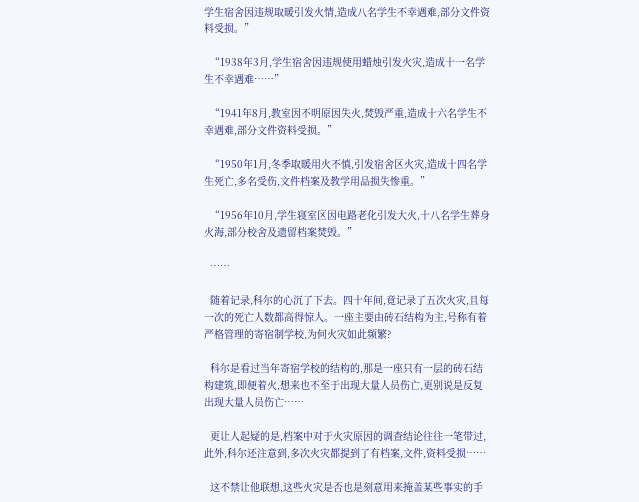学生宿舍因违规取暖引发火情,造成八名学生不幸遇难,部分文件资料受损。”

  “1938年3月,学生宿舍因违规使用蜡烛引发火灾,造成十一名学生不幸遇难……”

  “1941年8月,教室因不明原因失火,焚毁严重,造成十六名学生不幸遇难,部分文件资料受损。”

  “1950年1月,冬季取暖用火不慎,引发宿舍区火灾,造成十四名学生死亡,多名受伤,文件档案及教学用品损失惨重。”

  “1956年10月,学生寝室区因电路老化引发大火,十八名学生葬身火海,部分校舍及遗留档案焚毁。”

  ……

  随着记录,科尔的心沉了下去。四十年间,竟记录了五次火灾,且每一次的死亡人数都高得惊人。一座主要由砖石结构为主,号称有着严格管理的寄宿制学校,为何火灾如此频繁?

  科尔是看过当年寄宿学校的结构的,那是一座只有一层的砖石结构建筑,即便着火,想来也不至于出现大量人员伤亡,更别说是反复出现大量人员伤亡……

  更让人起疑的是,档案中对于火灾原因的调查结论往往一笔带过,此外,科尔还注意到,多次火灾都提到了有档案,文件,资料受损……

  这不禁让他联想,这些火灾是否也是刻意用来掩盖某些事实的手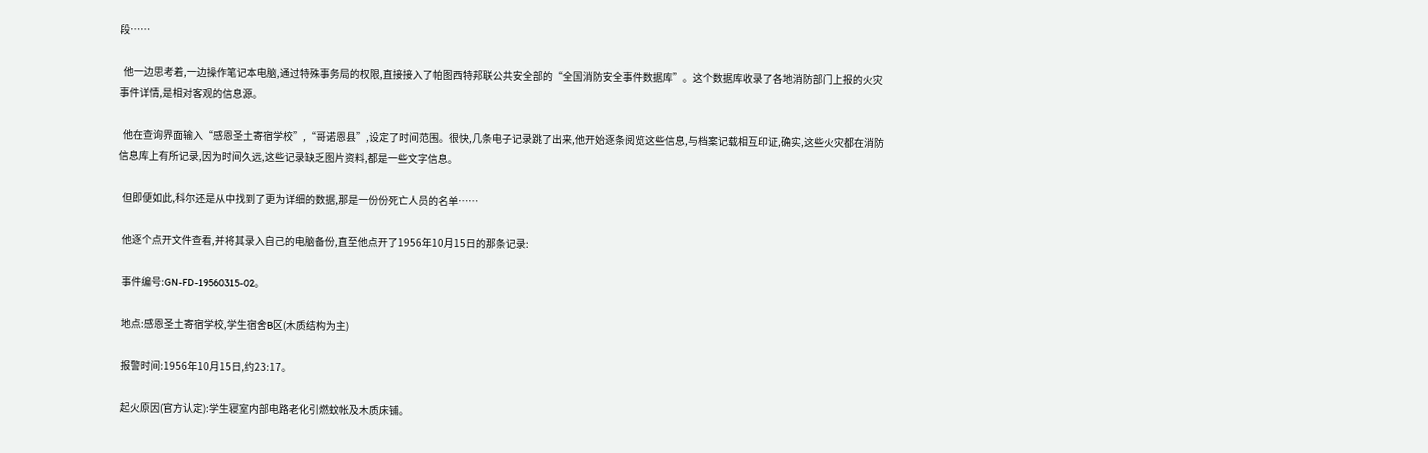段……

  他一边思考着,一边操作笔记本电脑,通过特殊事务局的权限,直接接入了帕图西特邦联公共安全部的“全国消防安全事件数据库”。这个数据库收录了各地消防部门上报的火灾事件详情,是相对客观的信息源。

  他在查询界面输入“感恩圣土寄宿学校”,“哥诺恩县”,设定了时间范围。很快,几条电子记录跳了出来,他开始逐条阅览这些信息,与档案记载相互印证,确实,这些火灾都在消防信息库上有所记录,因为时间久远,这些记录缺乏图片资料,都是一些文字信息。

  但即便如此,科尔还是从中找到了更为详细的数据,那是一份份死亡人员的名单……

  他逐个点开文件查看,并将其录入自己的电脑备份,直至他点开了1956年10月15日的那条记录:

  事件编号:GN-FD-19560315-02。

  地点:感恩圣土寄宿学校,学生宿舍B区(木质结构为主)

  报警时间:1956年10月15日,约23:17。

  起火原因(官方认定):学生寝室内部电路老化引燃蚊帐及木质床铺。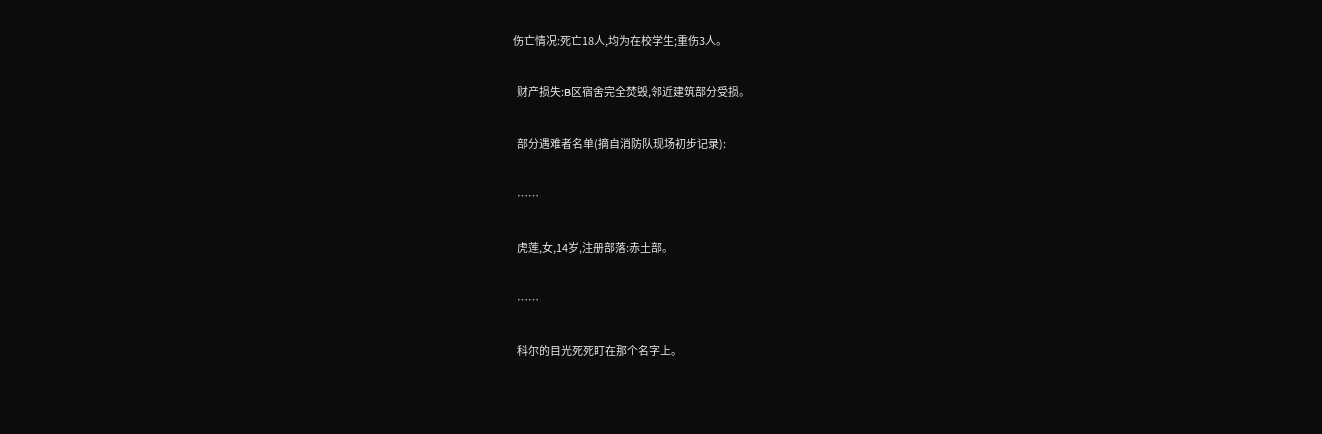伤亡情况:死亡18人,均为在校学生;重伤3人。

  财产损失:B区宿舍完全焚毁,邻近建筑部分受损。

  部分遇难者名单(摘自消防队现场初步记录):

  ……

  虎莲,女,14岁,注册部落:赤土部。

  ……

  科尔的目光死死盯在那个名字上。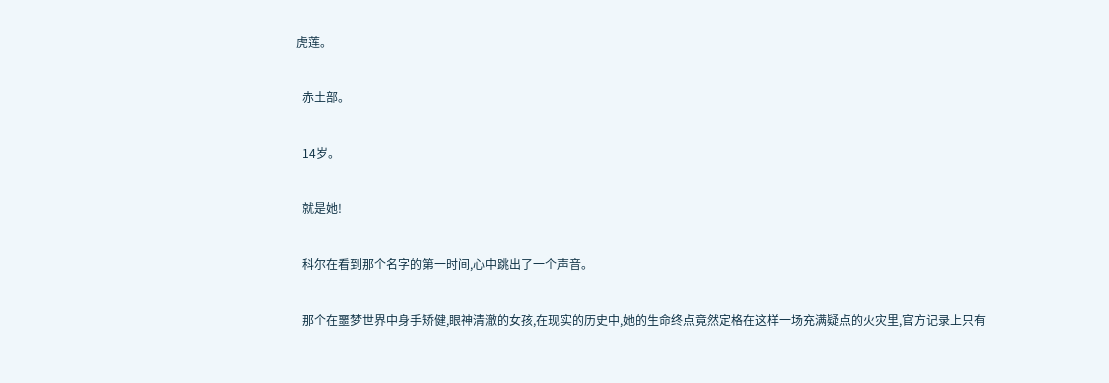虎莲。

  赤土部。

  14岁。

  就是她!

  科尔在看到那个名字的第一时间,心中跳出了一个声音。

  那个在噩梦世界中身手矫健,眼神清澈的女孩,在现实的历史中,她的生命终点竟然定格在这样一场充满疑点的火灾里,官方记录上只有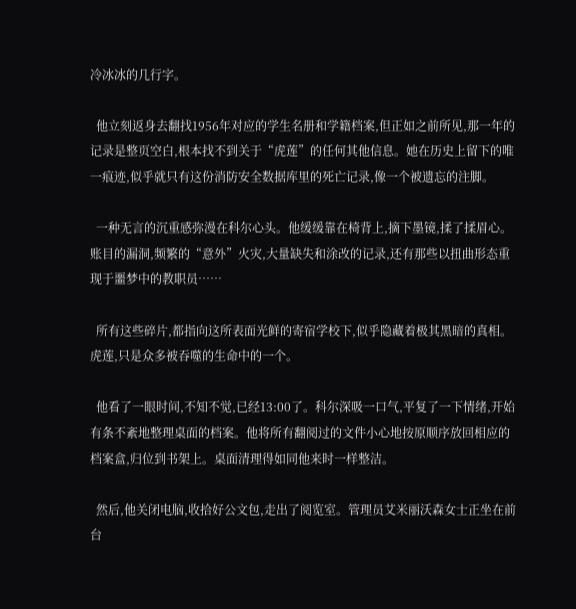冷冰冰的几行字。

  他立刻返身去翻找1956年对应的学生名册和学籍档案,但正如之前所见,那一年的记录是整页空白,根本找不到关于“虎莲”的任何其他信息。她在历史上留下的唯一痕迹,似乎就只有这份消防安全数据库里的死亡记录,像一个被遗忘的注脚。

  一种无言的沉重感弥漫在科尔心头。他缓缓靠在椅背上,摘下墨镜,揉了揉眉心。账目的漏洞,频繁的“意外”火灾,大量缺失和涂改的记录,还有那些以扭曲形态重现于噩梦中的教职员……

  所有这些碎片,都指向这所表面光鲜的寄宿学校下,似乎隐藏着极其黑暗的真相。虎莲,只是众多被吞噬的生命中的一个。

  他看了一眼时间,不知不觉,已经13:00了。科尔深吸一口气,平复了一下情绪,开始有条不紊地整理桌面的档案。他将所有翻阅过的文件小心地按原顺序放回相应的档案盒,归位到书架上。桌面清理得如同他来时一样整洁。

  然后,他关闭电脑,收拾好公文包,走出了阅览室。管理员艾米丽沃森女士正坐在前台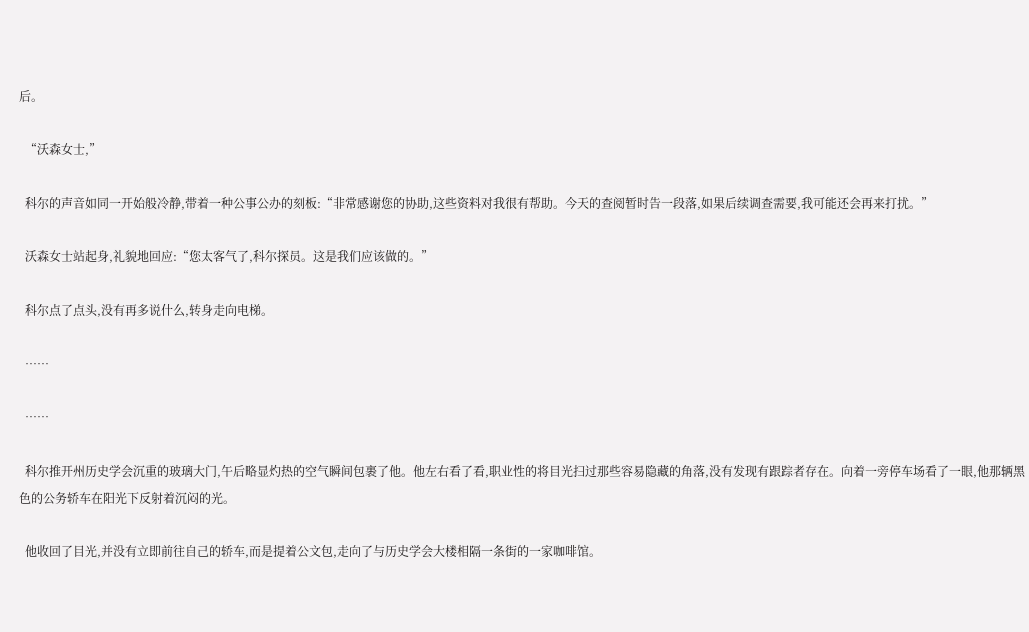后。

  “沃森女士,”

  科尔的声音如同一开始般冷静,带着一种公事公办的刻板:“非常感谢您的协助,这些资料对我很有帮助。今天的查阅暂时告一段落,如果后续调查需要,我可能还会再来打扰。”

  沃森女士站起身,礼貌地回应:“您太客气了,科尔探员。这是我们应该做的。”

  科尔点了点头,没有再多说什么,转身走向电梯。

  ……

  ……

  科尔推开州历史学会沉重的玻璃大门,午后略显灼热的空气瞬间包裹了他。他左右看了看,职业性的将目光扫过那些容易隐藏的角落,没有发现有跟踪者存在。向着一旁停车场看了一眼,他那辆黑色的公务轿车在阳光下反射着沉闷的光。

  他收回了目光,并没有立即前往自己的轿车,而是提着公文包,走向了与历史学会大楼相隔一条街的一家咖啡馆。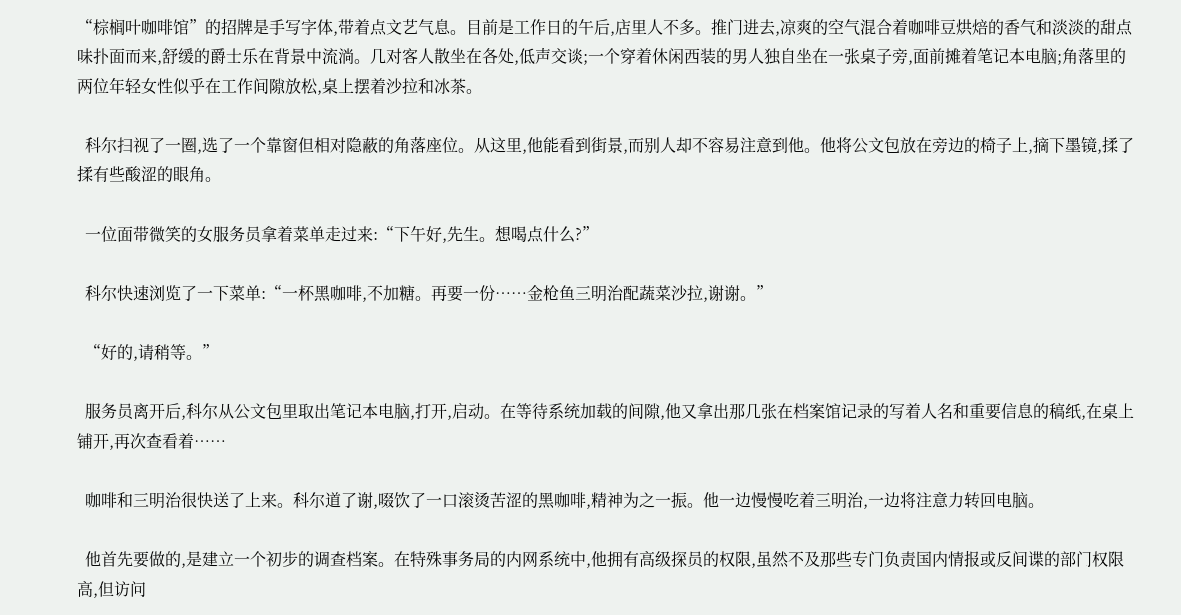“棕榈叶咖啡馆”的招牌是手写字体,带着点文艺气息。目前是工作日的午后,店里人不多。推门进去,凉爽的空气混合着咖啡豆烘焙的香气和淡淡的甜点味扑面而来,舒缓的爵士乐在背景中流淌。几对客人散坐在各处,低声交谈;一个穿着休闲西装的男人独自坐在一张桌子旁,面前摊着笔记本电脑;角落里的两位年轻女性似乎在工作间隙放松,桌上摆着沙拉和冰茶。

  科尔扫视了一圈,选了一个靠窗但相对隐蔽的角落座位。从这里,他能看到街景,而别人却不容易注意到他。他将公文包放在旁边的椅子上,摘下墨镜,揉了揉有些酸涩的眼角。

  一位面带微笑的女服务员拿着菜单走过来:“下午好,先生。想喝点什么?”

  科尔快速浏览了一下菜单:“一杯黑咖啡,不加糖。再要一份……金枪鱼三明治配蔬菜沙拉,谢谢。”

  “好的,请稍等。”

  服务员离开后,科尔从公文包里取出笔记本电脑,打开,启动。在等待系统加载的间隙,他又拿出那几张在档案馆记录的写着人名和重要信息的稿纸,在桌上铺开,再次查看着……

  咖啡和三明治很快送了上来。科尔道了谢,啜饮了一口滚烫苦涩的黑咖啡,精神为之一振。他一边慢慢吃着三明治,一边将注意力转回电脑。

  他首先要做的,是建立一个初步的调查档案。在特殊事务局的内网系统中,他拥有高级探员的权限,虽然不及那些专门负责国内情报或反间谍的部门权限高,但访问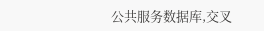公共服务数据库,交叉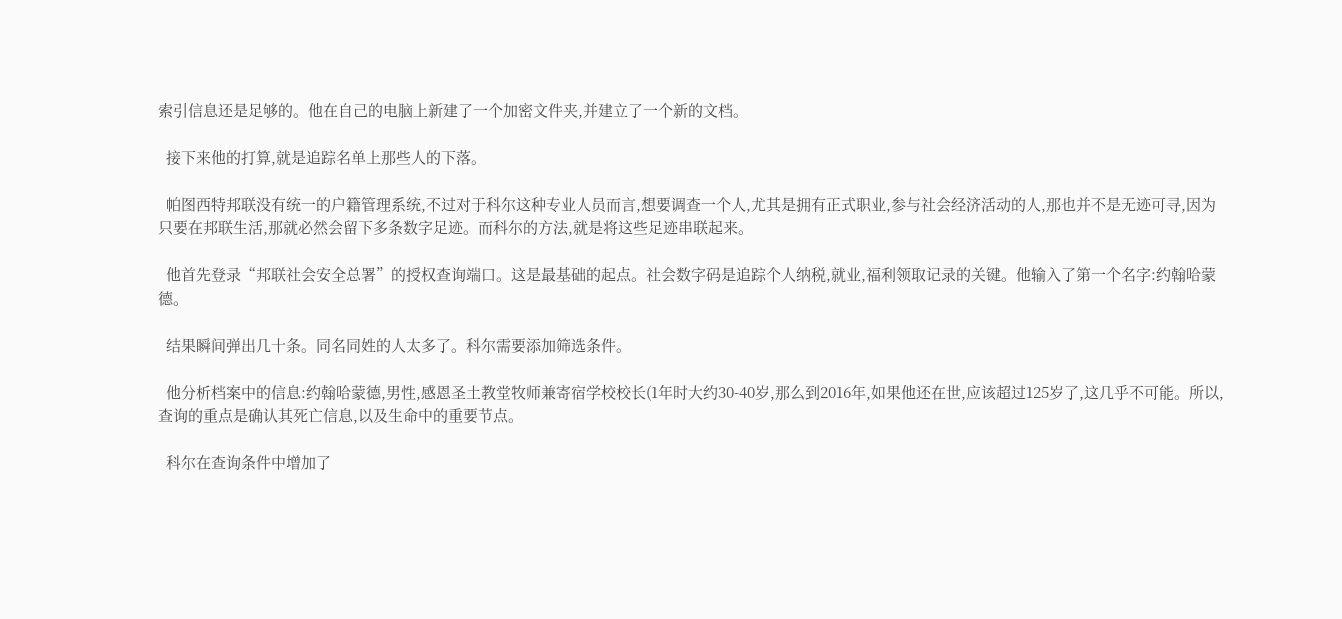索引信息还是足够的。他在自己的电脑上新建了一个加密文件夹,并建立了一个新的文档。

  接下来他的打算,就是追踪名单上那些人的下落。

  帕图西特邦联没有统一的户籍管理系统,不过对于科尔这种专业人员而言,想要调查一个人,尤其是拥有正式职业,参与社会经济活动的人,那也并不是无迹可寻,因为只要在邦联生活,那就必然会留下多条数字足迹。而科尔的方法,就是将这些足迹串联起来。

  他首先登录“邦联社会安全总署”的授权查询端口。这是最基础的起点。社会数字码是追踪个人纳税,就业,福利领取记录的关键。他输入了第一个名字:约翰哈蒙德。

  结果瞬间弹出几十条。同名同姓的人太多了。科尔需要添加筛选条件。

  他分析档案中的信息:约翰哈蒙德,男性,感恩圣土教堂牧师兼寄宿学校校长(1年时大约30-40岁,那么到2016年,如果他还在世,应该超过125岁了,这几乎不可能。所以,查询的重点是确认其死亡信息,以及生命中的重要节点。

  科尔在查询条件中增加了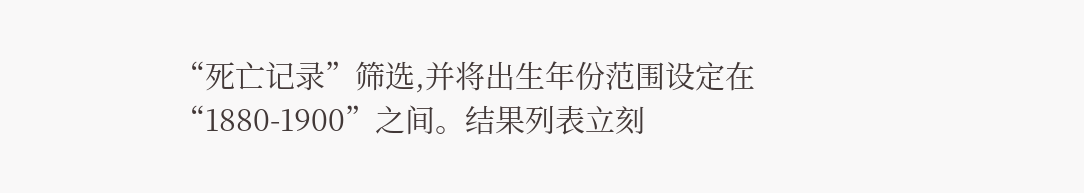“死亡记录”筛选,并将出生年份范围设定在“1880-1900”之间。结果列表立刻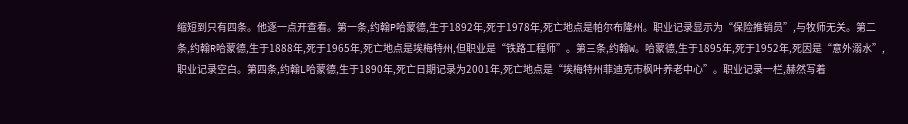缩短到只有四条。他逐一点开查看。第一条,约翰P哈蒙德,生于1892年,死于1978年,死亡地点是帕尔布隆州。职业记录显示为“保险推销员”,与牧师无关。第二条,约翰R哈蒙德,生于1888年,死于1965年,死亡地点是埃梅特州,但职业是“铁路工程师”。第三条,约翰W。哈蒙德,生于1895年,死于1952年,死因是“意外溺水”,职业记录空白。第四条,约翰L哈蒙德,生于1890年,死亡日期记录为2001年,死亡地点是“埃梅特州菲迪克市枫叶养老中心”。职业记录一栏,赫然写着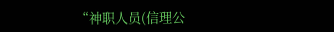“神职人员(信理公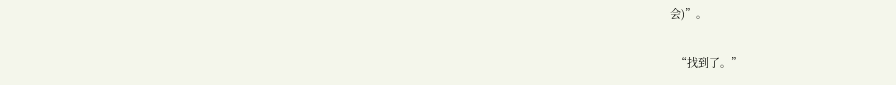会)”。

  “找到了。”